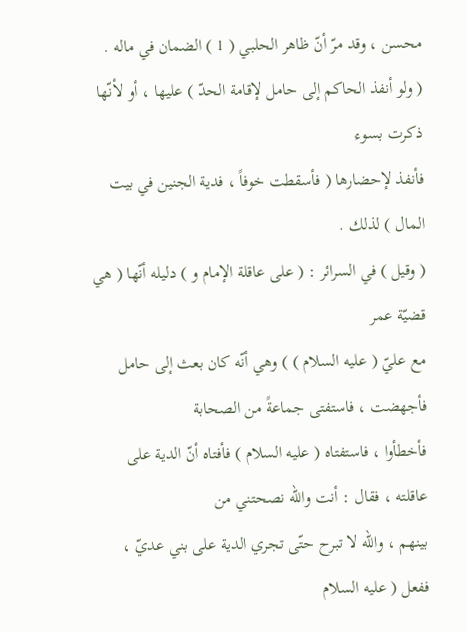محسن ، وقد مرّ أنّ ظاهر الحلبي ( 1 ) الضمان في ماله .
( ولو أنفذ الحاكم إلى حامل لإقامة الحدّ ) عليها ، أو لأنّها ذكرت بسوء
فأنفذ لإحضارها ( فأسقطت خوفاً ، فدية الجنين في بيت المال ) لذلك .
( وقيل ) في السرائر : ( على عاقلة الإمام و ) دليله أنّها ( هي قضيّة عمر
مع عليّ ( عليه السلام ) ) وهي أنّه كان بعث إلى حامل فأجهضت ، فاستفتى جماعةً من الصحابة
فأخطأوا ، فاستفتاه ( عليه السلام ) فأفتاه أنّ الدية على عاقلته ، فقال : أنت والله نصحتني من
بينهم ، والله لا تبرح حتّى تجري الدية على بني عديّ ، ففعل ( عليه السلام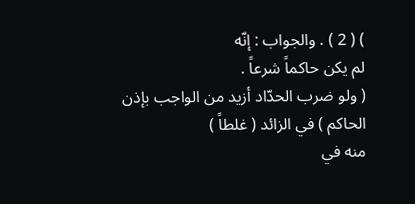) ( 2 ) . والجواب : إنّه
لم يكن حاكماً شرعاً .
( ولو ضرب الحدّاد أزيد من الواجب بإذن الحاكم ) في الزائد ( غلطاً )
منه في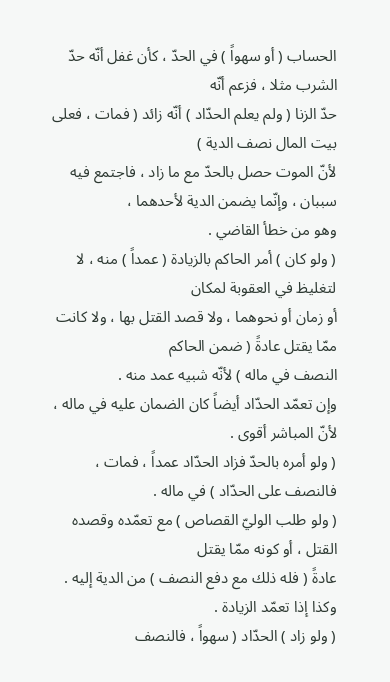الحساب ( أو سهواً ) في الحدّ ، كأن غفل أنّه حدّ الشرب مثلا ، فزعم أنّه
حدّ الزنا ( ولم يعلم الحدّاد ) أنّه زائد ( فمات ، فعلى بيت المال نصف الدية )
لأنّ الموت حصل بالحدّ مع ما زاد ، فاجتمع فيه سببان ، وإنّما يضمن الدية لأحدهما ،
وهو من خطأ القاضي .
( ولو كان ) أمر الحاكم بالزيادة ( عمداً ) منه ، لا لتغليظ في العقوبة لمكان
أو زمان أو نحوهما ، ولا قصد القتل بها ، ولا كانت ممّا يقتل عادةً ( ضمن الحاكم
النصف في ماله ) لأنّه شبيه عمد منه .
وإن تعمّد الحدّاد أيضاً كان الضمان عليه في ماله ، لأنّ المباشر أقوى .
( ولو أمره بالحدّ فزاد الحدّاد عمداً ، فمات ، فالنصف على الحدّاد ) في ماله .
( ولو طلب الوليّ القصاص ) مع تعمّده وقصده القتل ، أو كونه ممّا يقتل
عادةً ( فله ذلك مع دفع النصف ) من الدية إليه . وكذا إذا تعمّد الزيادة .
( ولو زاد ) الحدّاد ( سهواً ، فالنصف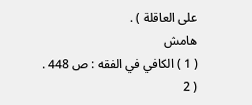على العاقلة ) .
هامش
( 1 ) الكافي في الفقه : ص 448 .
( 2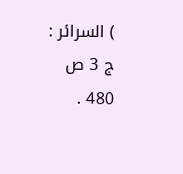) السرائر : ج 3 ص 480 .